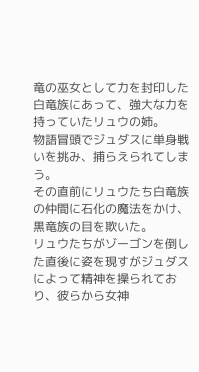竜の巫女として力を封印した白竜族にあって、強大な力を持っていたリュウの姉。
物語冒頭でジュダスに単身戦いを挑み、捕らえられてしまう。
その直前にリュウたち白竜族の仲間に石化の魔法をかけ、黒竜族の目を欺いた。
リュウたちがゾーゴンを倒した直後に姿を現すがジュダスによって精神を操られており、彼らから女神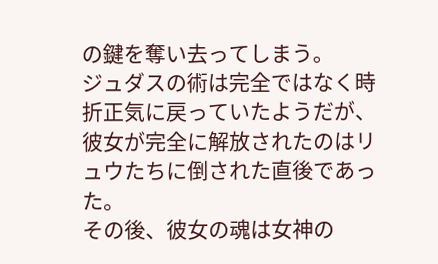の鍵を奪い去ってしまう。
ジュダスの術は完全ではなく時折正気に戻っていたようだが、彼女が完全に解放されたのはリュウたちに倒された直後であった。
その後、彼女の魂は女神の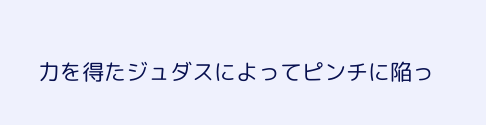力を得たジュダスによってピンチに陥っ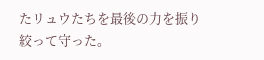たリュウたちを最後の力を振り絞って守った。